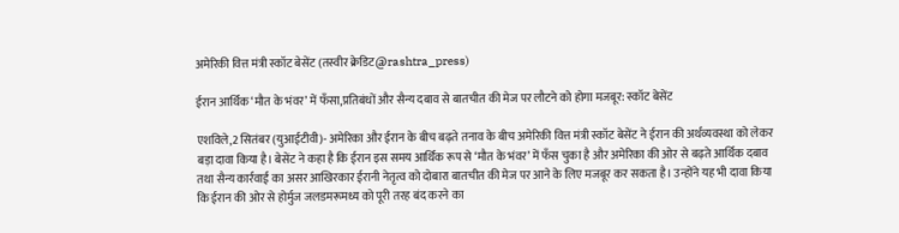अमेरिकी वित्त मंत्री स्कॉट बेसेंट (तस्वीर क्रेडिट@rashtra_press)

ईरान आर्थिक ‘मौत के भंवर’ में फँसा,प्रतिबंधों और सैन्य दबाव से बातचीत की मेज पर लौटने को होगा मजबूर: स्कॉट बेसेंट

एशविले,2 सितंबर (युआईटीवी)- अमेरिका और ईरान के बीच बढ़ते तनाव के बीच अमेरिकी वित्त मंत्री स्कॉट बेसेंट ने ईरान की अर्थव्यवस्था को लेकर बड़ा दावा किया है। बेसेंट ने कहा है कि ईरान इस समय आर्थिक रूप से ‘मौत के भंवर’ में फँस चुका है और अमेरिका की ओर से बढ़ते आर्थिक दबाव तथा सैन्य कार्रवाई का असर आखिरकार ईरानी नेतृत्व को दोबारा बातचीत की मेज पर आने के लिए मजबूर कर सकता है। उन्होंने यह भी दावा किया कि ईरान की ओर से होर्मुज जलडमरूमध्य को पूरी तरह बंद करने का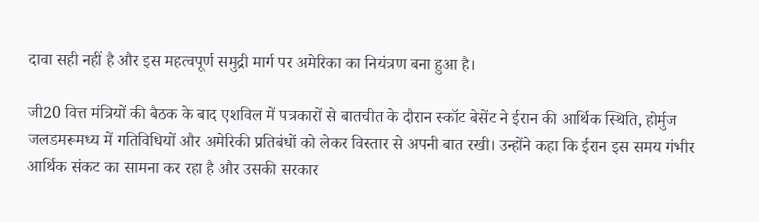दावा सही नहीं है और इस महत्वपूर्ण समुद्री मार्ग पर अमेरिका का नियंत्रण बना हुआ है।

जी20 वित्त मंत्रियों की बैठक के बाद एशविल में पत्रकारों से बातचीत के दौरान स्कॉट बेसेंट ने ईरान की आर्थिक स्थिति, होर्मुज जलडमरूमध्य में गतिविधियों और अमेरिकी प्रतिबंधों को लेकर विस्तार से अपनी बात रखी। उन्होंने कहा कि ईरान इस समय गंभीर आर्थिक संकट का सामना कर रहा है और उसकी सरकार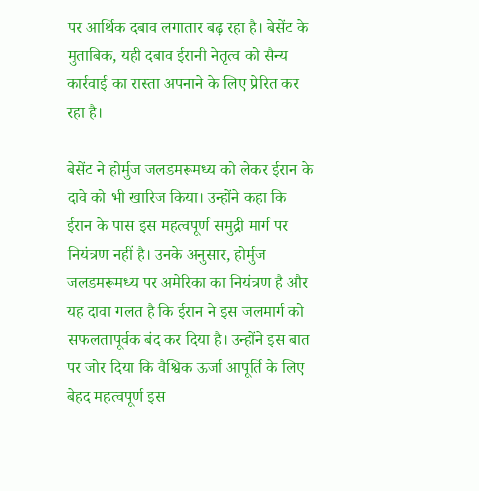पर आर्थिक दबाव लगातार बढ़ रहा है। बेसेंट के मुताबिक, यही दबाव ईरानी नेतृत्व को सैन्य कार्रवाई का रास्ता अपनाने के लिए प्रेरित कर रहा है।

बेसेंट ने होर्मुज जलडमरूमध्य को लेकर ईरान के दावे को भी खारिज किया। उन्होंने कहा कि ईरान के पास इस महत्वपूर्ण समुद्री मार्ग पर नियंत्रण नहीं है। उनके अनुसार, होर्मुज जलडमरूमध्य पर अमेरिका का नियंत्रण है और यह दावा गलत है कि ईरान ने इस जलमार्ग को सफलतापूर्वक बंद कर दिया है। उन्होंने इस बात पर जोर दिया कि वैश्विक ऊर्जा आपूर्ति के लिए बेहद महत्वपूर्ण इस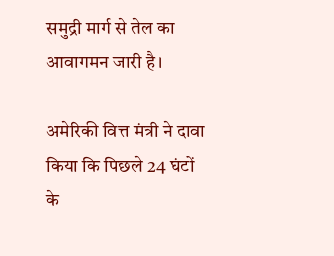समुद्री मार्ग से तेल का आवागमन जारी है।

अमेरिकी वित्त मंत्री ने दावा किया कि पिछले 24 घंटों के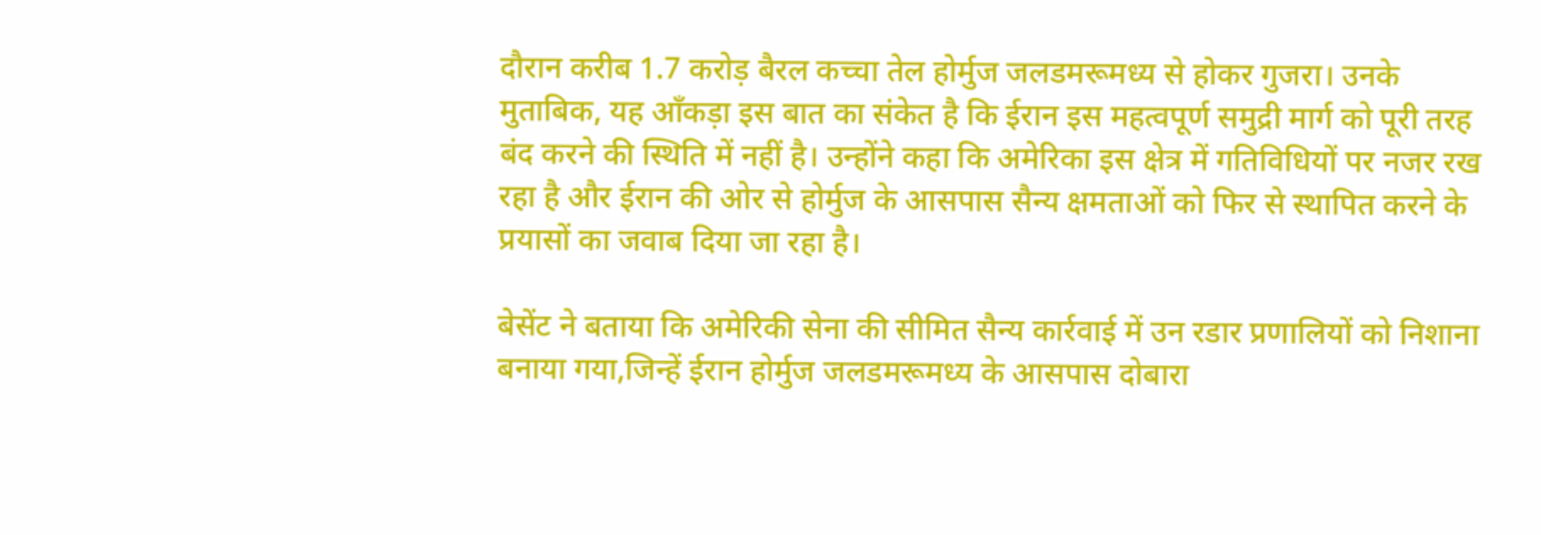दौरान करीब 1.7 करोड़ बैरल कच्चा तेल होर्मुज जलडमरूमध्य से होकर गुजरा। उनके मुताबिक, यह आँकड़ा इस बात का संकेत है कि ईरान इस महत्वपूर्ण समुद्री मार्ग को पूरी तरह बंद करने की स्थिति में नहीं है। उन्होंने कहा कि अमेरिका इस क्षेत्र में गतिविधियों पर नजर रख रहा है और ईरान की ओर से होर्मुज के आसपास सैन्य क्षमताओं को फिर से स्थापित करने के प्रयासों का जवाब दिया जा रहा है।

बेसेंट ने बताया कि अमेरिकी सेना की सीमित सैन्य कार्रवाई में उन रडार प्रणालियों को निशाना बनाया गया,जिन्हें ईरान होर्मुज जलडमरूमध्य के आसपास दोबारा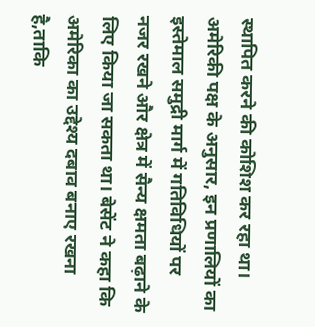स्थापित करने की कोशिश कर रहा था। अमेरिकी पक्ष के अनुसार, इन प्रणालियों का इस्तेमाल समुद्री मार्ग में गतिविधियों पर नजर रखने और क्षेत्र में सैन्य क्षमता बढ़ाने के लिए किया जा सकता था। बेसेंट ने कहा कि अमेरिका का उद्देश्य दबाव बनाए रखना है,ताकि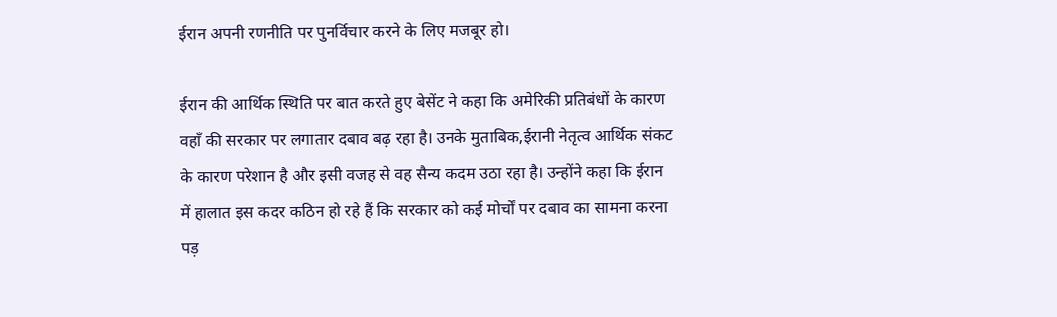ईरान अपनी रणनीति पर पुनर्विचार करने के लिए मजबूर हो।

ईरान की आर्थिक स्थिति पर बात करते हुए बेसेंट ने कहा कि अमेरिकी प्रतिबंधों के कारण वहाँ की सरकार पर लगातार दबाव बढ़ रहा है। उनके मुताबिक,ईरानी नेतृत्व आर्थिक संकट के कारण परेशान है और इसी वजह से वह सैन्य कदम उठा रहा है। उन्होंने कहा कि ईरान में हालात इस कदर कठिन हो रहे हैं कि सरकार को कई मोर्चों पर दबाव का सामना करना पड़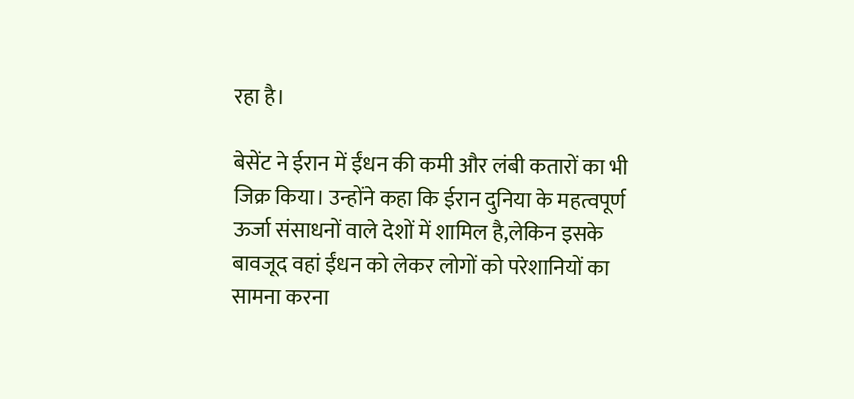रहा है।

बेसेंट ने ईरान में ईंधन की कमी और लंबी कतारों का भी जिक्र किया। उन्होंने कहा कि ईरान दुनिया के महत्वपूर्ण ऊर्जा संसाधनों वाले देशों में शामिल है,लेकिन इसके बावजूद वहां ईंधन को लेकर लोगों को परेशानियों का सामना करना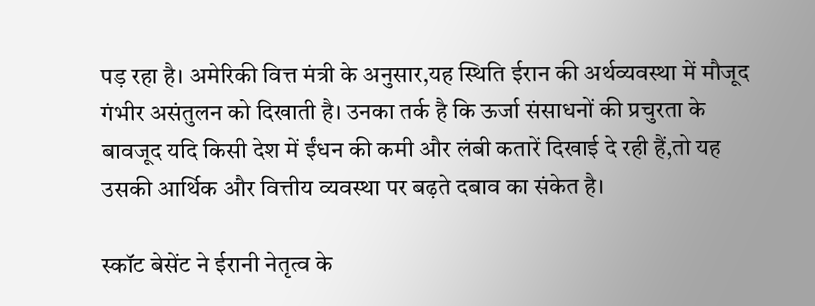पड़ रहा है। अमेरिकी वित्त मंत्री के अनुसार,यह स्थिति ईरान की अर्थव्यवस्था में मौजूद गंभीर असंतुलन को दिखाती है। उनका तर्क है कि ऊर्जा संसाधनों की प्रचुरता के बावजूद यदि किसी देश में ईंधन की कमी और लंबी कतारें दिखाई दे रही हैं,तो यह उसकी आर्थिक और वित्तीय व्यवस्था पर बढ़ते दबाव का संकेत है।

स्कॉट बेसेंट ने ईरानी नेतृत्व के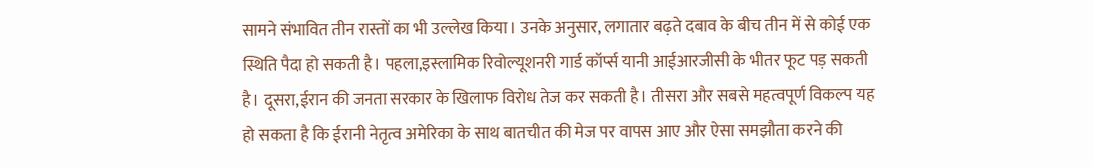सामने संभावित तीन रास्तों का भी उल्लेख किया। उनके अनुसार, लगातार बढ़ते दबाव के बीच तीन में से कोई एक स्थिति पैदा हो सकती है। पहला,इस्लामिक रिवोल्यूशनरी गार्ड कॉर्प्स यानी आईआरजीसी के भीतर फूट पड़ सकती है। दूसरा,ईरान की जनता सरकार के खिलाफ विरोध तेज कर सकती है। तीसरा और सबसे महत्वपूर्ण विकल्प यह हो सकता है कि ईरानी नेतृत्व अमेरिका के साथ बातचीत की मेज पर वापस आए और ऐसा समझौता करने की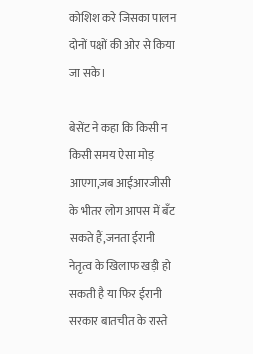कोशिश करे जिसका पालन दोनों पक्षों की ओर से किया जा सके।

बेसेंट ने कहा कि किसी न किसी समय ऐसा मोड़ आएगा,जब आईआरजीसी के भीतर लोग आपस में बँट सकते हैं,जनता ईरानी नेतृत्व के खिलाफ खड़ी हो सकती है या फिर ईरानी सरकार बातचीत के रास्ते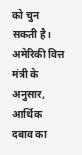को चुन सकती है। अमेरिकी वित्त मंत्री के अनुसार, आर्थिक दबाव का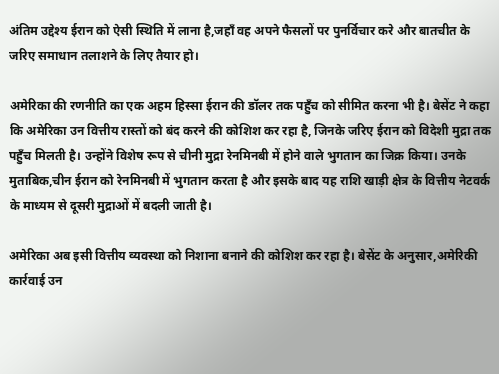अंतिम उद्देश्य ईरान को ऐसी स्थिति में लाना है,जहाँ वह अपने फैसलों पर पुनर्विचार करे और बातचीत के जरिए समाधान तलाशने के लिए तैयार हो।

अमेरिका की रणनीति का एक अहम हिस्सा ईरान की डॉलर तक पहुँच को सीमित करना भी है। बेसेंट ने कहा कि अमेरिका उन वित्तीय रास्तों को बंद करने की कोशिश कर रहा है, जिनके जरिए ईरान को विदेशी मुद्रा तक पहुँच मिलती है। उन्होंने विशेष रूप से चीनी मुद्रा रेनमिनबी में होने वाले भुगतान का जिक्र किया। उनके मुताबिक,चीन ईरान को रेनमिनबी में भुगतान करता है और इसके बाद यह राशि खाड़ी क्षेत्र के वित्तीय नेटवर्क के माध्यम से दूसरी मुद्राओं में बदली जाती है।

अमेरिका अब इसी वित्तीय व्यवस्था को निशाना बनाने की कोशिश कर रहा है। बेसेंट के अनुसार,अमेरिकी कार्रवाई उन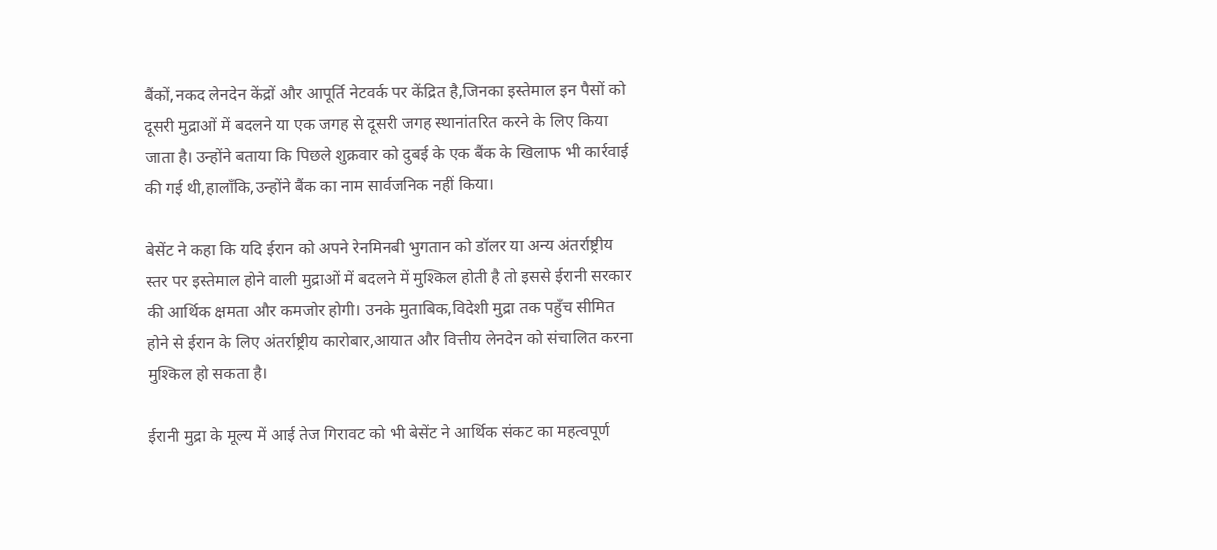बैंकों,नकद लेनदेन केंद्रों और आपूर्ति नेटवर्क पर केंद्रित है,जिनका इस्तेमाल इन पैसों को दूसरी मुद्राओं में बदलने या एक जगह से दूसरी जगह स्थानांतरित करने के लिए किया जाता है। उन्होंने बताया कि पिछले शुक्रवार को दुबई के एक बैंक के खिलाफ भी कार्रवाई की गई थी,हालाँकि,उन्होंने बैंक का नाम सार्वजनिक नहीं किया।

बेसेंट ने कहा कि यदि ईरान को अपने रेनमिनबी भुगतान को डॉलर या अन्य अंतर्राष्ट्रीय स्तर पर इस्तेमाल होने वाली मुद्राओं में बदलने में मुश्किल होती है तो इससे ईरानी सरकार की आर्थिक क्षमता और कमजोर होगी। उनके मुताबिक,विदेशी मुद्रा तक पहुँच सीमित होने से ईरान के लिए अंतर्राष्ट्रीय कारोबार,आयात और वित्तीय लेनदेन को संचालित करना मुश्किल हो सकता है।

ईरानी मुद्रा के मूल्य में आई तेज गिरावट को भी बेसेंट ने आर्थिक संकट का महत्वपूर्ण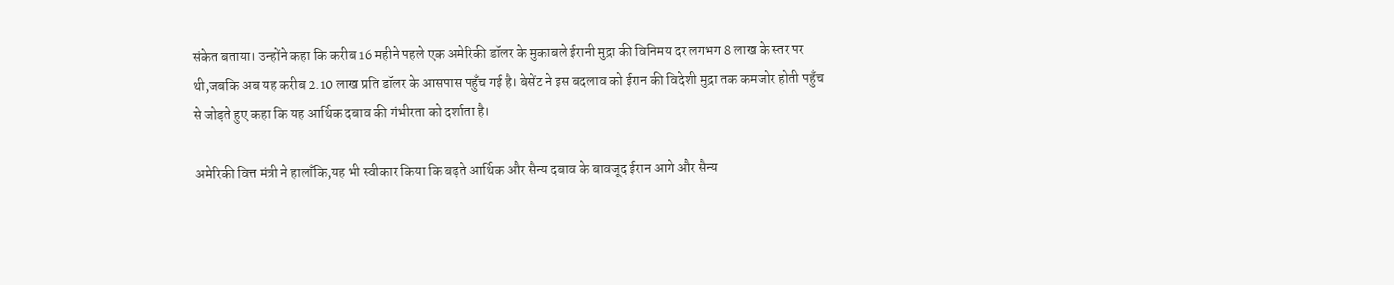संकेत बताया। उन्होंने कहा कि करीब 16 महीने पहले एक अमेरिकी डॉलर के मुकाबले ईरानी मुद्रा की विनिमय दर लगभग 8 लाख के स्तर पर थी,जबकि अब यह करीब 2.10 लाख प्रति डॉलर के आसपास पहुँच गई है। बेसेंट ने इस बदलाव को ईरान की विदेशी मुद्रा तक कमजोर होती पहुँच से जोड़ते हुए कहा कि यह आर्थिक दबाव की गंभीरता को दर्शाता है।

अमेरिकी वित्त मंत्री ने हालाँकि,यह भी स्वीकार किया कि बढ़ते आर्थिक और सैन्य दबाव के बावजूद ईरान आगे और सैन्य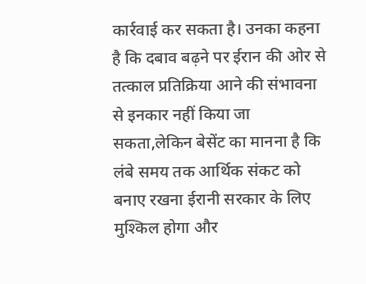कार्रवाई कर सकता है। उनका कहना है कि दबाव बढ़ने पर ईरान की ओर से तत्काल प्रतिक्रिया आने की संभावना से इनकार नहीं किया जा सकता,लेकिन बेसेंट का मानना है कि लंबे समय तक आर्थिक संकट को बनाए रखना ईरानी सरकार के लिए मुश्किल होगा और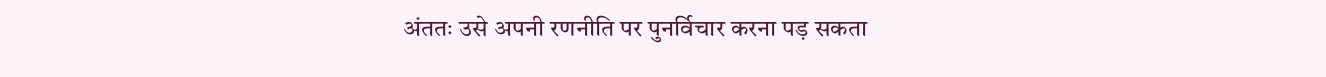अंततः उसे अपनी रणनीति पर पुनर्विचार करना पड़ सकता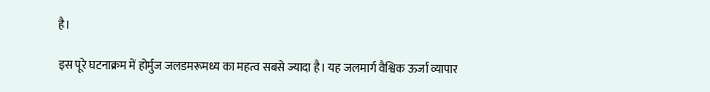है।

इस पूरे घटनाक्रम में होर्मुज जलडमरूमध्य का महत्व सबसे ज्यादा है। यह जलमार्ग वैश्विक ऊर्जा व्यापार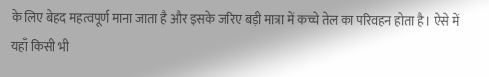के लिए बेहद महत्वपूर्ण माना जाता है और इसके जरिए बड़ी मात्रा में कच्चे तेल का परिवहन होता है। ऐसे में यहाँ किसी भी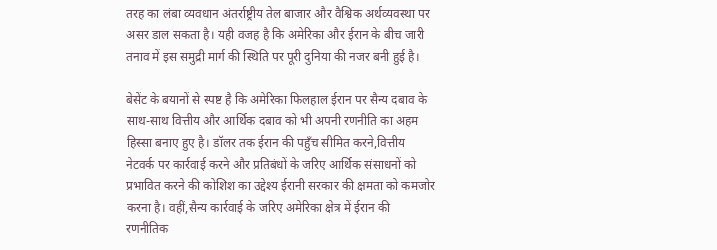तरह का लंबा व्यवधान अंतर्राष्ट्रीय तेल बाजार और वैश्विक अर्थव्यवस्था पर असर डाल सकता है। यही वजह है कि अमेरिका और ईरान के बीच जारी तनाव में इस समुद्री मार्ग की स्थिति पर पूरी दुनिया की नजर बनी हुई है।

बेसेंट के बयानों से स्पष्ट है कि अमेरिका फिलहाल ईरान पर सैन्य दबाव के साथ-साथ वित्तीय और आर्थिक दबाव को भी अपनी रणनीति का अहम हिस्सा बनाए हुए है। डॉलर तक ईरान की पहुँच सीमित करने,वित्तीय नेटवर्क पर कार्रवाई करने और प्रतिबंधों के जरिए आर्थिक संसाधनों को प्रभावित करने की कोशिश का उद्देश्य ईरानी सरकार की क्षमता को कमजोर करना है। वहीं,सैन्य कार्रवाई के जरिए अमेरिका क्षेत्र में ईरान की रणनीतिक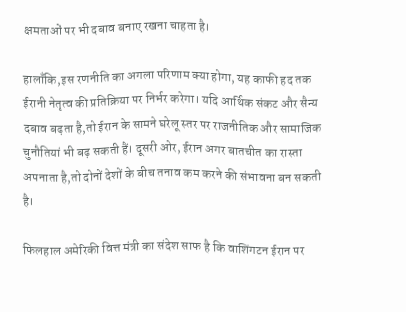क्षमताओं पर भी दबाव बनाए रखना चाहता है।

हालाँकि,इस रणनीति का अगला परिणाम क्या होगा, यह काफी हद तक ईरानी नेतृत्व की प्रतिक्रिया पर निर्भर करेगा। यदि आर्थिक संकट और सैन्य दबाव बढ़ता है,तो ईरान के सामने घरेलू स्तर पर राजनीतिक और सामाजिक चुनौतियां भी बढ़ सकती हैं। दूसरी ओर, ईरान अगर बातचीत का रास्ता अपनाता है,तो दोनों देशों के बीच तनाव कम करने की संभावना बन सकती है।

फिलहाल अमेरिकी वित्त मंत्री का संदेश साफ है कि वाशिंगटन ईरान पर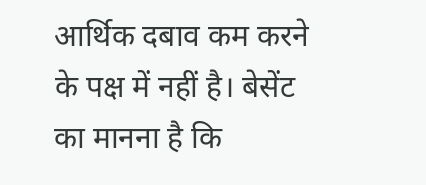आर्थिक दबाव कम करने के पक्ष में नहीं है। बेसेंट का मानना है कि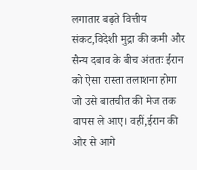लगातार बढ़ते वित्तीय संकट,विदेशी मुद्रा की कमी और सैन्य दबाव के बीच अंततः ईरान को ऐसा रास्ता तलाशना होगा जो उसे बातचीत की मेज तक वापस ले आए। वहीं,ईरान की ओर से आगे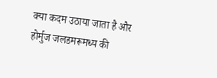क्या कदम उठाया जाता है और होर्मुज जलडमरूमध्य की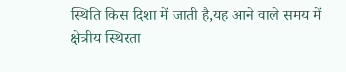स्थिति किस दिशा में जाती है,यह आने वाले समय में क्षेत्रीय स्थिरता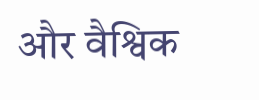और वैश्विक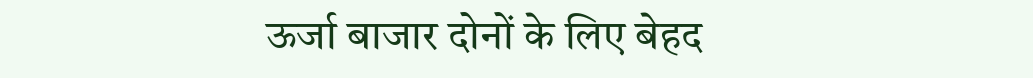ऊर्जा बाजार दोनों के लिए बेहद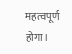महत्वपूर्ण होगा।